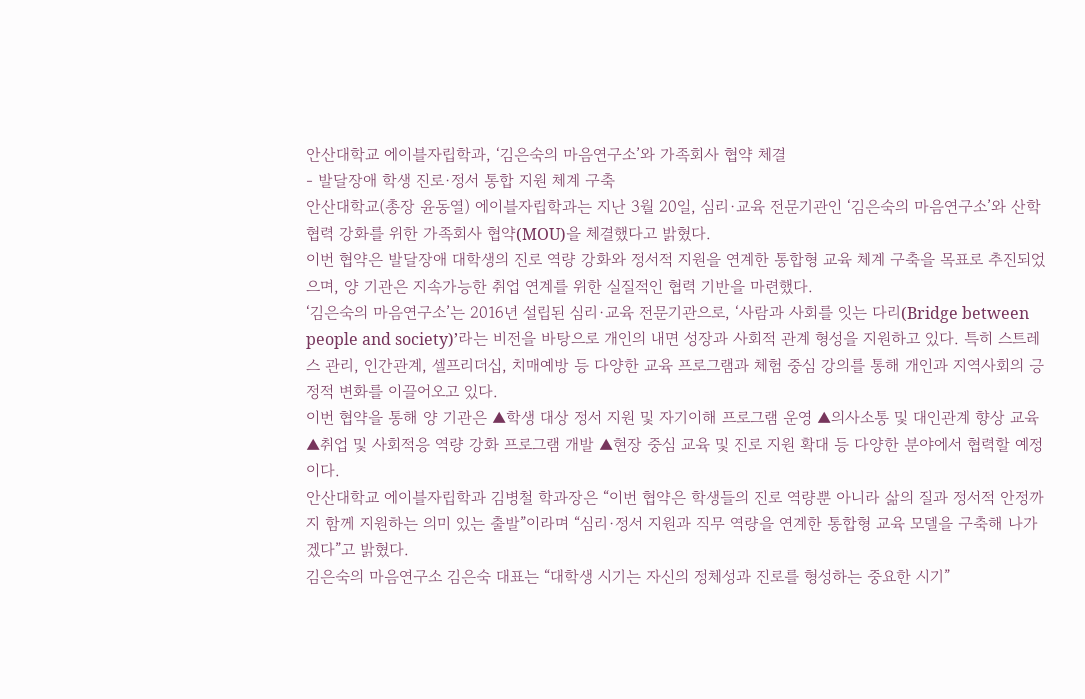안산대학교 에이블자립학과, ‘김은숙의 마음연구소’와 가족회사 협약 체결
- 발달장애 학생 진로·정서 통합 지원 체계 구축
안산대학교(총장 윤동열) 에이블자립학과는 지난 3월 20일, 심리·교육 전문기관인 ‘김은숙의 마음연구소’와 산학협력 강화를 위한 가족회사 협약(MOU)을 체결했다고 밝혔다.
이번 협약은 발달장애 대학생의 진로 역량 강화와 정서적 지원을 연계한 통합형 교육 체계 구축을 목표로 추진되었으며, 양 기관은 지속가능한 취업 연계를 위한 실질적인 협력 기반을 마련했다.
‘김은숙의 마음연구소’는 2016년 설립된 심리·교육 전문기관으로, ‘사람과 사회를 잇는 다리(Bridge between people and society)’라는 비전을 바탕으로 개인의 내면 성장과 사회적 관계 형성을 지원하고 있다. 특히 스트레스 관리, 인간관계, 셀프리더십, 치매예방 등 다양한 교육 프로그램과 체험 중심 강의를 통해 개인과 지역사회의 긍정적 변화를 이끌어오고 있다.
이번 협약을 통해 양 기관은 ▲학생 대상 정서 지원 및 자기이해 프로그램 운영 ▲의사소통 및 대인관계 향상 교육 ▲취업 및 사회적응 역량 강화 프로그램 개발 ▲현장 중심 교육 및 진로 지원 확대 등 다양한 분야에서 협력할 예정이다.
안산대학교 에이블자립학과 김병철 학과장은 “이번 협약은 학생들의 진로 역량뿐 아니라 삶의 질과 정서적 안정까지 함께 지원하는 의미 있는 출발”이라며 “심리·정서 지원과 직무 역량을 연계한 통합형 교육 모델을 구축해 나가겠다”고 밝혔다.
김은숙의 마음연구소 김은숙 대표는 “대학생 시기는 자신의 정체성과 진로를 형성하는 중요한 시기”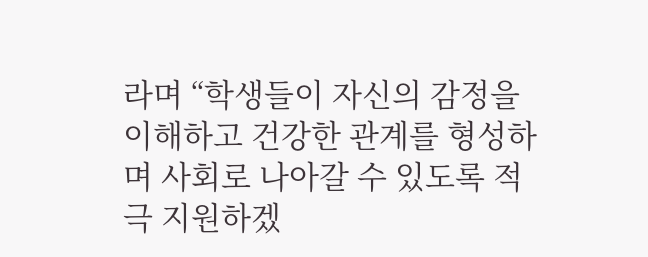라며 “학생들이 자신의 감정을 이해하고 건강한 관계를 형성하며 사회로 나아갈 수 있도록 적극 지원하겠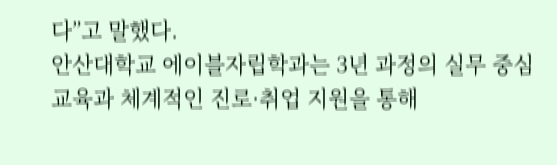다”고 말했다.
안산대학교 에이블자립학과는 3년 과정의 실무 중심 교육과 체계적인 진로·취업 지원을 통해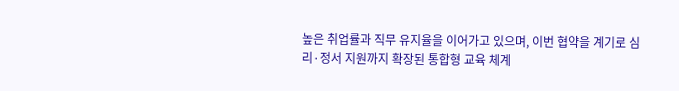높은 취업률과 직무 유지율을 이어가고 있으며, 이번 협약을 계기로 심리·정서 지원까지 확장된 통합형 교육 체계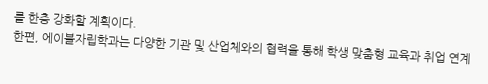를 한층 강화할 계획이다.
한편, 에이블자립학과는 다양한 기관 및 산업체와의 협력을 통해 학생 맞춤형 교육과 취업 연계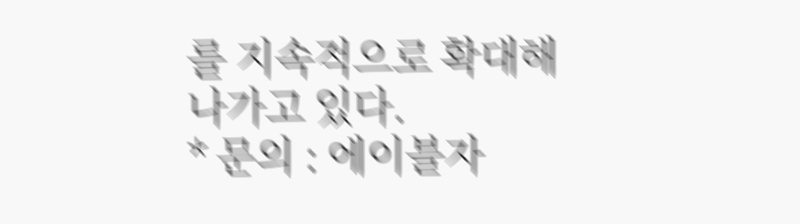를 지속적으로 확대해 나가고 있다.
* 문의 : 에이블자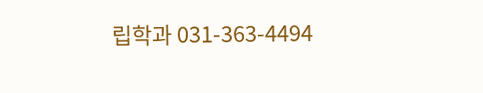립학과 031-363-4494